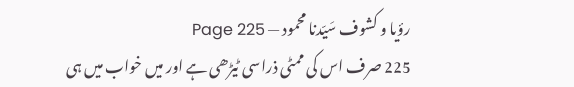رؤیا و کشوف سَیّدنا محمود — Page 225
225 صرف اس کی ممٹی ذراسی ٹیڑھی ہے اور میں خواب میں ہی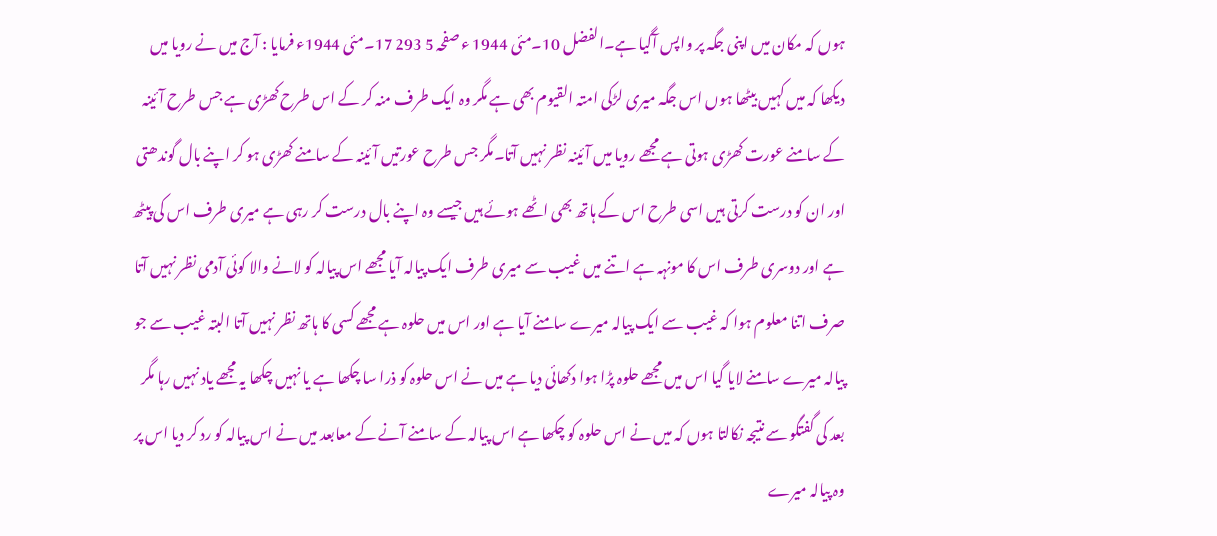ہوں کہ مکان میں اپنی جگہ پر واپس آگیا ہے۔الفضل 10۔مئی 1944 ء صفحہ 5 293 17۔مئی 1944ء فرمایا : آج میں نے رویا میں دیکھا کہ میں کہیں بیٹھا ہوں اس جگہ میری لڑکی امتہ القیوم بھی ہے مگر وہ ایک طرف منہ کر کے اس طرح کھڑی ہے جس طرح آئینہ کے سامنے عورت کھڑی ہوتی ہے مجھے رویا میں آئینہ نظر نہیں آتا۔مگر جس طرح عورتیں آئینہ کے سامنے کھڑی ہو کر اپنے بال گوندھتی اور ان کو درست کرتی ہیں اسی طرح اس کے ہاتھ بھی اٹھے ہوئے ہیں جیسے وہ اپنے بال درست کر رہی ہے میری طرف اس کی پیٹھ ہے اور دوسری طرف اس کا مونہہ ہے اتنے میں غیب سے میری طرف ایک پیالہ آیا مجھے اس پیالہ کو لانے والا کوئی آدمی نظر نہیں آتا صرف اتنا معلوم ہوا کہ غیب سے ایک پیالہ میرے سامنے آیا ہے اور اس میں حلوہ ہے مجھے کسی کا ہاتھ نظر نہیں آتا البتہ غیب سے جو پیالہ میرے سامنے لایا گیا اس میں مجھے حلوہ پڑا ہوا دکھائی دیا ہے میں نے اس حلوہ کو ذرا سا چکھا ہے یا نہیں چکھا یہ مجھے یاد نہیں رہا مگر بعد کی گفتگو سے نتیجہ نکالتا ہوں کہ میں نے اس حلوہ کو چکھا ہے اس پیالہ کے سامنے آنے کے معابعد میں نے اس پیالہ کو رد کر دیا اس پر وہ پیالہ میرے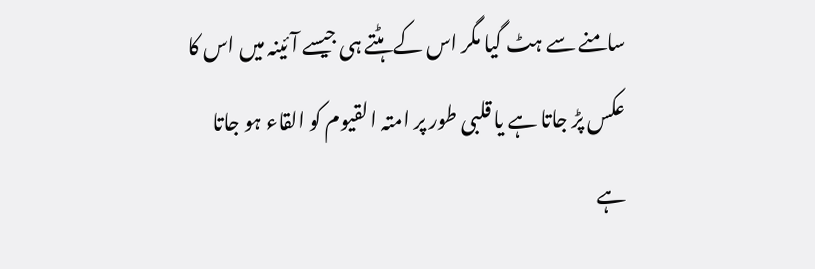سامنے سے ہٹ گیا مگر اس کے ہٹتے ہی جیسے آئینہ میں اس کا عکس پڑ جاتا ہے یا قلبی طور پر امتہ القیوم کو القاء ہو جاتا ہے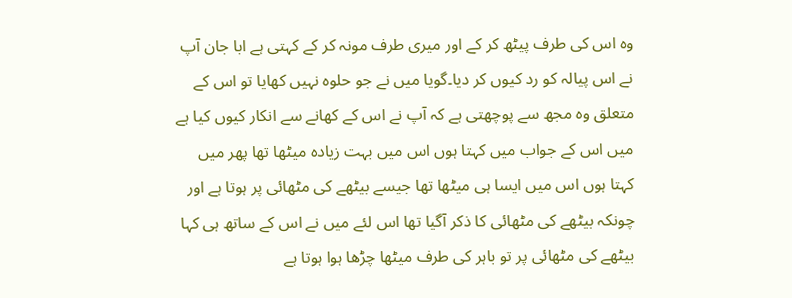وہ اس کی طرف پیٹھ کر کے اور میری طرف مونہ کر کے کہتی ہے ابا جان آپ نے اس پیالہ کو رد کیوں کر دیا۔گویا میں نے جو حلوہ نہیں کھایا تو اس کے متعلق وہ مجھ سے پوچھتی ہے کہ آپ نے اس کے کھانے سے انکار کیوں کیا ہے میں اس کے جواب میں کہتا ہوں اس میں بہت زیادہ میٹھا تھا پھر میں کہتا ہوں اس میں ایسا ہی میٹھا تھا جیسے بیٹھے کی مٹھائی پر ہوتا ہے اور چونکہ بیٹھے کی مٹھائی کا ذکر آگیا تھا اس لئے میں نے اس کے ساتھ ہی کہا بیٹھے کی مٹھائی پر تو باہر کی طرف میٹھا چڑھا ہوا ہوتا ہے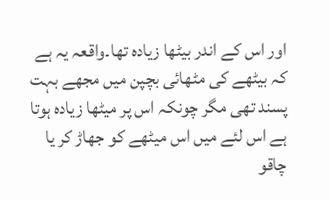اور اس کے اندر بیٹھا زیادہ تھا۔واقعہ یہ ہے کہ بیٹھے کی مٹھائی بچپن میں مجھے بہت پسند تھی مگر چونکہ اس پر میٹھا زیادہ ہوتا ہے اس لئے میں اس میٹھے کو جھاڑ کر یا چاقو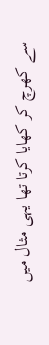سے کھرچ کر کھایا کرتا تھا یہی مثال میں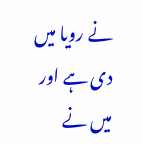نے رویا میں دی ہے اور میں نے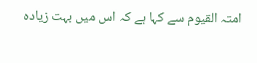امتہ القیوم سے کہا ہے کہ اس میں بہت زیادہ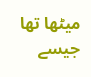میٹھا تھا جیسے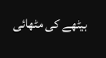بیٹھے کی مٹھائی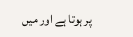پر ہوتا ہے اور میں